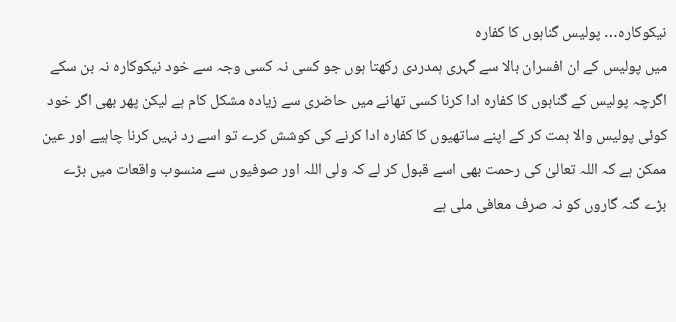نیکوکارہ… پولیس گناہوں کا کفارہ
میں پولیس کے ان افسران بالا سے گہری ہمدردی رکھتا ہوں جو کسی نہ کسی وجہ سے خود نیکوکارہ نہ بن سکے
اگرچہ پولیس کے گناہوں کا کفارہ ادا کرنا کسی تھانے میں حاضری سے زیادہ مشکل کام ہے لیکن پھر بھی اگر خود کوئی پولیس والا ہمت کر کے اپنے ساتھیوں کا کفارہ ادا کرنے کی کوشش کرے تو اسے رد نہیں کرنا چاہیے اور عین ممکن ہے کہ اللہ تعالیٰ کی رحمت بھی اسے قبول کر لے کہ ولی اللہ اور صوفیوں سے منسوب واقعات میں بڑے بڑے گنہ گاروں کو نہ صرف معافی ملی ہے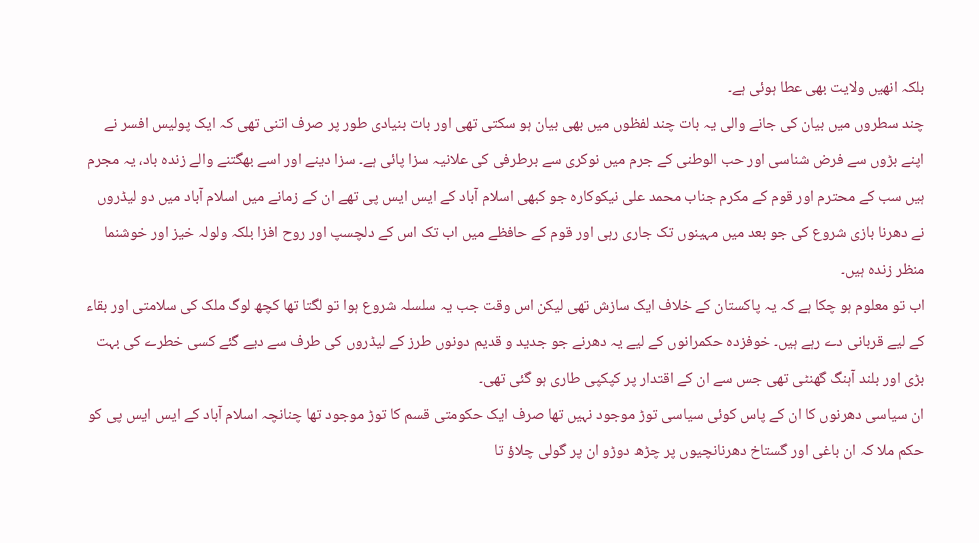بلکہ انھیں ولایت بھی عطا ہوئی ہے۔
چند سطروں میں بیان کی جانے والی یہ بات چند لفظوں میں بھی بیان ہو سکتی تھی اور بات بنیادی طور پر صرف اتنی تھی کہ ایک پولیس افسر نے اپنے بڑوں سے فرض شناسی اور حب الوطنی کے جرم میں نوکری سے برطرفی کی علانیہ سزا پائی ہے۔ سزا دینے اور اسے بھگتنے والے زندہ باد، یہ مجرم ہیں سب کے محترم اور قوم کے مکرم جناب محمد علی نیکوکارہ جو کبھی اسلام آباد کے ایس ایس پی تھے ان کے زمانے میں اسلام آباد میں دو لیڈروں نے دھرنا بازی شروع کی جو بعد میں مہینوں تک جاری رہی اور قوم کے حافظے میں اب تک اس کے دلچسپ اور روح افزا بلکہ ولولہ خیز اور خوشنما منظر زندہ ہیں۔
اب تو معلوم ہو چکا ہے کہ یہ پاکستان کے خلاف ایک سازش تھی لیکن اس وقت جب یہ سلسلہ شروع ہوا تو لگتا تھا کچھ لوگ ملک کی سلامتی اور بقاء کے لیے قربانی دے رہے ہیں۔ خوفزدہ حکمرانوں کے لیے یہ دھرنے جو جدید و قدیم دونوں طرز کے لیڈروں کی طرف سے دیے گئے کسی خطرے کی بہت بڑی اور بلند آہنگ گھنٹی تھی جس سے ان کے اقتدار پر کپکپی طاری ہو گئی تھی۔
ان سیاسی دھرنوں کا ان کے پاس کوئی سیاسی توڑ موجود نہیں تھا صرف ایک حکومتی قسم کا توڑ موجود تھا چنانچہ اسلام آباد کے ایس ایس پی کو حکم ملا کہ ان باغی اور گستاخ دھرنانچیوں پر چڑھ دوڑو ان پر گولی چلاؤ تا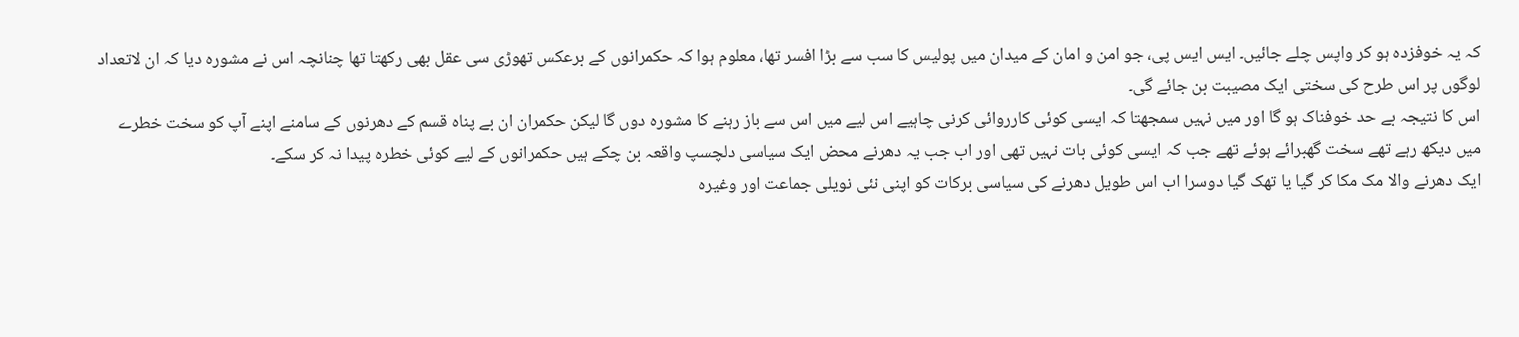کہ یہ خوفزدہ ہو کر واپس چلے جائیں۔ ایس ایس پی، جو امن و امان کے میدان میں پولیس کا سب سے بڑا افسر تھا، معلوم ہوا کہ حکمرانوں کے برعکس تھوڑی سی عقل بھی رکھتا تھا چنانچہ اس نے مشورہ دیا کہ ان لاتعداد لوگوں پر اس طرح کی سختی ایک مصیبت بن جائے گی۔
اس کا نتیجہ بے حد خوفناک ہو گا اور میں نہیں سمجھتا کہ ایسی کوئی کارروائی کرنی چاہیے اس لیے میں اس سے باز رہنے کا مشورہ دوں گا لیکن حکمران ان بے پناہ قسم کے دھرنوں کے سامنے اپنے آپ کو سخت خطرے میں دیکھ رہے تھے سخت گھبرائے ہوئے تھے جب کہ ایسی کوئی بات نہیں تھی اور اب جب یہ دھرنے محض ایک سیاسی دلچسپ واقعہ بن چکے ہیں حکمرانوں کے لیے کوئی خطرہ پیدا نہ کر سکے۔
ایک دھرنے والا مک مکا کر گیا یا تھک گیا دوسرا اب اس طویل دھرنے کی سیاسی برکات کو اپنی نئی نویلی جماعت اور وغیرہ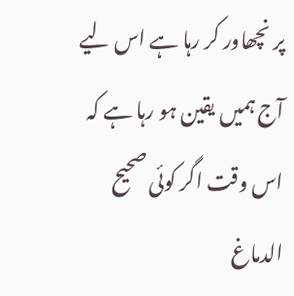پر نچھاور کر رہا ہے اس لیے آج ہمیں یقین ہو رہا ہے کہ اس وقت اگر کوئی صحیح الدماغ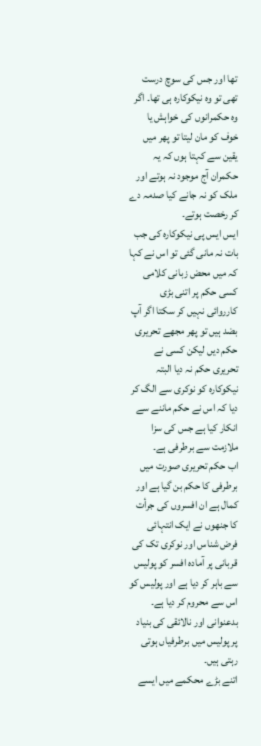تھا اور جس کی سوچ درست تھی تو وہ نیکوکارہ ہی تھا۔ اگر وہ حکمرانوں کی خواہش یا خوف کو مان لیتا تو پھر میں یقین سے کہتا ہوں کہ یہ حکمران آج موجود نہ ہوتے اور ملک کو نہ جانے کیا صدمہ دے کر رخصت ہوتے۔
ایس ایس پی نیکوکارہ کی جب بات نہ مانی گئی تو اس نے کہا کہ میں محض زبانی کلامی کسی حکم پر اتنی بڑی کارروائی نہیں کر سکتا اگر آپ بضد ہیں تو پھر مجھے تحریری حکم دیں لیکن کسی نے تحریری حکم نہ دیا البتہ نیکوکارہ کو نوکری سے الگ کر دیا کہ اس نے حکم ماننے سے انکار کیا ہے جس کی سزا ملازمت سے برطرفی ہے۔
اب حکم تحریری صورت میں برطرفی کا حکم بن گیا ہے اور کمال ہے ان افسروں کی جرأت کا جنھوں نے ایک انتہائی فرض شناس اور نوکری تک کی قربانی پر آمادہ افسر کو پولیس سے باہر کر دیا ہے اور پولیس کو اس سے محروم کر دیا ہے۔ بدعنوانی اور نالائقی کی بنیاد پر پولیس میں برطرفیاں ہوتی رہتی ہیں۔
اتنے بڑے محکمے میں ایسے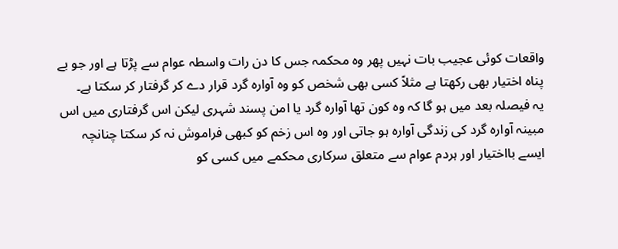واقعات کوئی عجیب بات نہیں پھر وہ محکمہ جس کا دن رات واسطہ عوام سے پڑتا ہے اور جو بے پناہ اختیار بھی رکھتا ہے مثلاً کسی بھی شخص کو وہ آوارہ گرد قرار دے کر گرفتار کر سکتا ہے۔
یہ فیصلہ بعد میں ہو گا کہ وہ کون تھا آوارہ گرد یا امن پسند شہری لیکن اس گرفتاری میں اس مبینہ آوارہ گرد کی زندگی آوارہ ہو جاتی اور وہ اس زخم کو کبھی فراموش نہ کر سکتا چنانچہ ایسے بااختیار اور ہردم عوام سے متعلق سرکاری محکمے میں کسی کو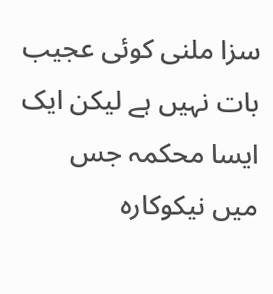سزا ملنی کوئی عجیب بات نہیں ہے لیکن ایک ایسا محکمہ جس میں نیکوکارہ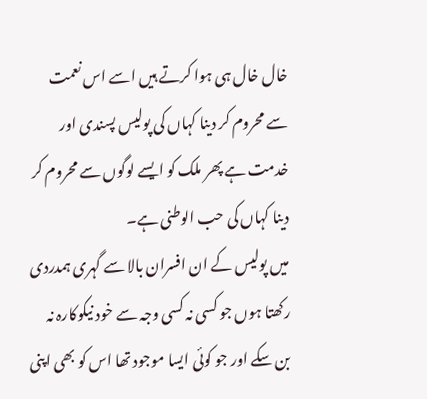خال خال ہی ہوا کرتے ہیں اسے اس نعمت سے محروم کر دینا کہاں کی پولیس پسندی اور خدمت ہے پھر ملک کو ایسے لوگوں سے محروم کر دینا کہاں کی حب الوطنی ہے۔
میں پولیس کے ان افسران بالا سے گہری ہمدردی رکھتا ہوں جو کسی نہ کسی وجہ سے خود نیکوکارہ نہ بن سکے اور جو کوئی ایسا موجود تھا اس کو بھی اپنی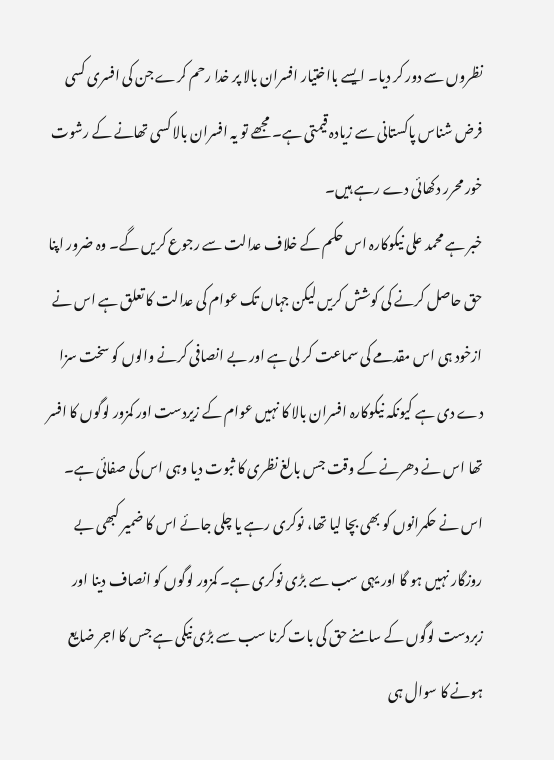نظروں سے دور کر دیا۔ ایسے بااختیار افسران بالا پر خدا رحم کرے جن کی افسری کسی فرض شناس پاکستانی سے زیادہ قیمتی ہے۔ مجھے تو یہ افسران بالا کسی تھانے کے رشوت خور محرر دکھائی دے رہے ہیں۔
خبر ہے محمد علی نیکوکارہ اس حکم کے خلاف عدالت سے رجوع کریں گے۔ وہ ضرور اپنا حق حاصل کرنے کی کوشش کریں لیکن جہاں تک عوام کی عدالت کا تعلق ہے اس نے ازخود ہی اس مقدمے کی سماعت کر لی ہے اور بے انصافی کرنے والوں کو سخت سزا دے دی ہے کیونکہ نیکوکارہ افسران بالا کا نہیں عوام کے زیردست اور کمزور لوگوں کا افسر تھا اس نے دھرنے کے وقت جس بالغ نظری کا ثبوت دیا وہی اس کی صفائی ہے۔
اس نے حکمرانوں کو بھی بچا لیا تھا، نوکری رہے یا چلی جائے اس کا ضمیر کبھی بے روزگار نہیں ہو گا اور یہی سب سے بڑی نوکری ہے۔ کمزور لوگوں کو انصاف دینا اور زبردست لوگوں کے سامنے حق کی بات کرنا سب سے بڑی نیکی ہے جس کا اجر ضایع ہونے کا سوال ہی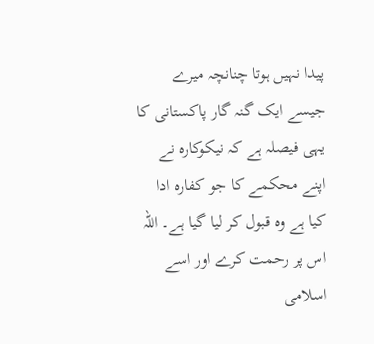پیدا نہیں ہوتا چنانچہ میرے جیسے ایک گنہ گار پاکستانی کا یہی فیصلہ ہے کہ نیکوکارہ نے اپنے محکمے کا جو کفارہ ادا کیا ہے وہ قبول کر لیا گیا ہے۔ اللہ اس پر رحمت کرے اور اسے اسلامی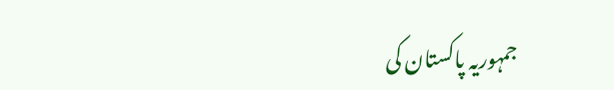جمہوریہ پاکستان کی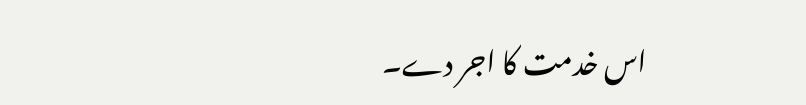اس خدمت کا اجر دے۔